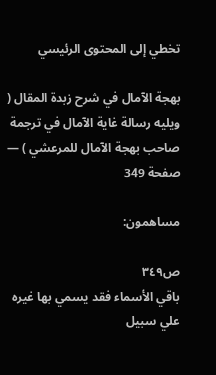تخطي إلى المحتوى الرئيسي

بهجة الآمال في شرح زبدة المقال ( ويليه رسالة غاية الآمال في ترجمة صاحب بهجة الآمال للمرعشي ) — صفحة 349

مساهمون:

ص٣٤٩
باقي الأسماء فقد يسمي بها غيره علي سبيل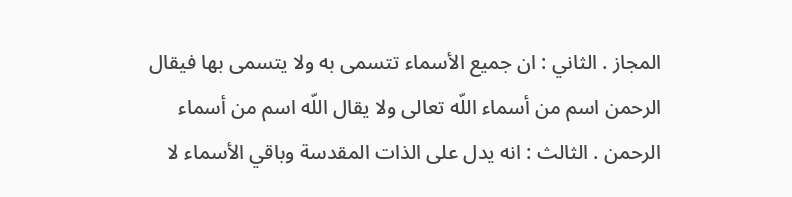المجاز . الثاني : ان جميع الأسماء تتسمى به ولا يتسمى بها فيقال الرحمن اسم من أسماء اللّه تعالى ولا يقال اللّه اسم من أسماء الرحمن . الثالث : انه يدل على الذات المقدسة وباقي الأسماء لا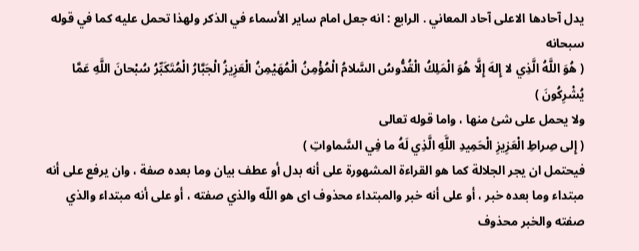يدل آحادها الاعلى آحاد المعاني . الرابع : انه جعل امام ساير الأسماء في الذكر ولهذا تحمل عليه كما في قوله سبحانه
( هُوَ اللَّهُ الَّذِي لا إِلهَ إِلَّا هُوَ الْمَلِكُ الْقُدُّوسُ السَّلامُ الْمُؤْمِنُ الْمُهَيْمِنُ الْعَزِيزُ الْجَبَّارُ الْمُتَكَبِّرُ سُبْحانَ اللَّهِ عَمَّا يُشْرِكُونَ )
ولا يحمل على شئ منها ، واما قوله تعالى
( إِلى صِراطِ الْعَزِيزِ الْحَمِيدِ اللَّهِ الَّذِي لَهُ ما فِي السَّماواتِ )
فيحتمل ان يجر الجلالة كما هو القراءة المشهورة على أنه بدل أو عطف بيان وما بعده صفة ، وان يرفع على أنه مبتداء وما بعده خبر ، أو على أنه خبر والمبتداء محذوف اى هو اللّه والذي صفته ، أو على أنه مبتداء والذي صفته والخبر محذوف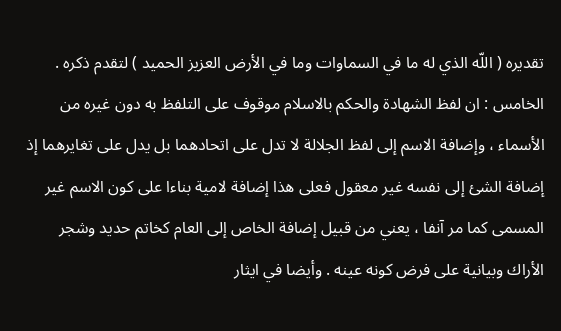تقديره ( اللّه الذي له ما في السماوات وما في الأرض العزيز الحميد ) لتقدم ذكره . الخامس : ان لفظ الشهادة والحكم بالاسلام موقوف على التلفظ به دون غيره من الأسماء ، وإضافة الاسم إلى لفظ الجلالة لا تدل على اتحادهما بل يدل على تغايرهما إذ إضافة الشئ إلى نفسه غير معقول فعلى هذا إضافة لامية بناءا على كون الاسم غير المسمى كما مر آنفا ، يعني من قبيل إضافة الخاص إلى العام كخاتم حديد وشجر الأراك وبيانية على فرض كونه عينه . وأيضا في ايثار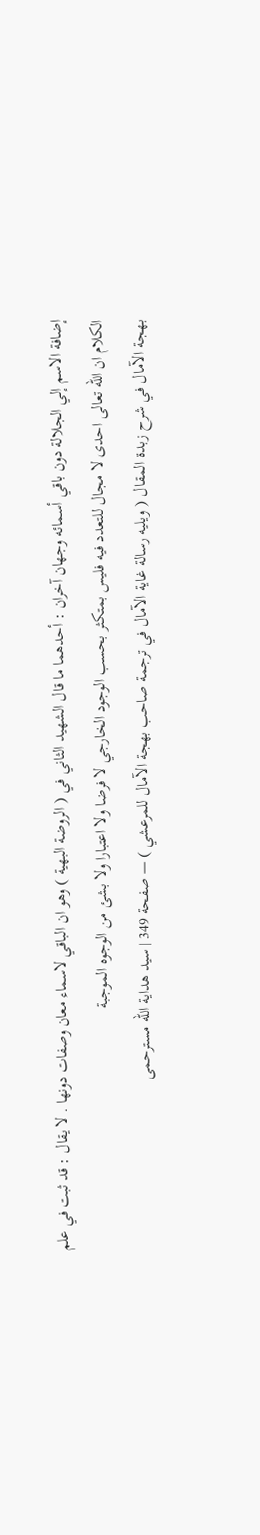إضافة الاسم إلي الجلالة دون باقي أسمائه وجهان آخران : أحدهما ما قال الشهيد الثاني في ( الروضة البهية ) وهو ان الباقي لاسماء معان وصفات دونها . لا يقال : قد ثبت في علم الكلام ان اللّه تعالى احدى لا مجال للتعدد فيه فليس بمتكثر بحسب الوجود الخارجي لا فرضا ولا اعتبارا ولا بشئ من الوجوه الموجبة
بهجة الآمال في شرح زبدة المقال ( ويليه رسالة غاية الآمال في ترجمة صاحب بهجة الآمال للمرعشي ) — صفحة 349 | سيد هداية الله مسترحمى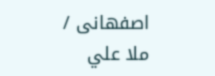اصفهانى / ملا علي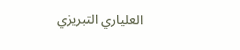العلياري التبريزي